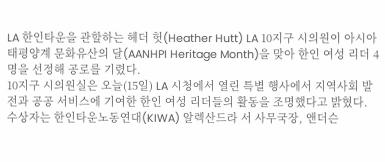LA 한인타운을 관할하는 헤더 헛(Heather Hutt) LA 10지구 시의원이 아시아태평양계 문화유산의 달(AANHPI Heritage Month)을 맞아 한인 여성 리더 4명을 선정해 공로를 기렸다.
10지구 시의원실은 오늘(15일) LA 시청에서 열린 특별 행사에서 지역사회 발전과 공공 서비스에 기여한 한인 여성 리더들의 활동을 조명했다고 밝혔다.
수상자는 한인타운노동연대(KIWA) 알렉산드라 서 사무국장, 앤더슨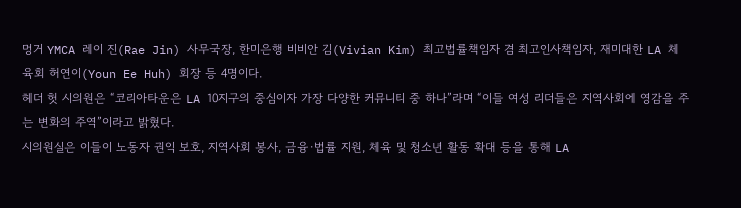멍거 YMCA 레이 진(Rae Jin) 사무국장, 한미은행 비비안 김(Vivian Kim) 최고법률책임자 겸 최고인사책임자, 재미대한 LA 체육회 허연이(Youn Ee Huh) 회장 등 4명이다.
헤더 헛 시의원은 “코리아타운은 LA 10지구의 중심이자 가장 다양한 커뮤니티 중 하나”라며 “이들 여성 리더들은 지역사회에 영감을 주는 변화의 주역”이라고 밝혔다.
시의원실은 이들이 노동자 권익 보호, 지역사회 봉사, 금융·법률 지원, 체육 및 청소년 활동 확대 등을 통해 LA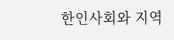한인사회와 지역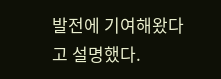발전에 기여해왔다고 설명했다.